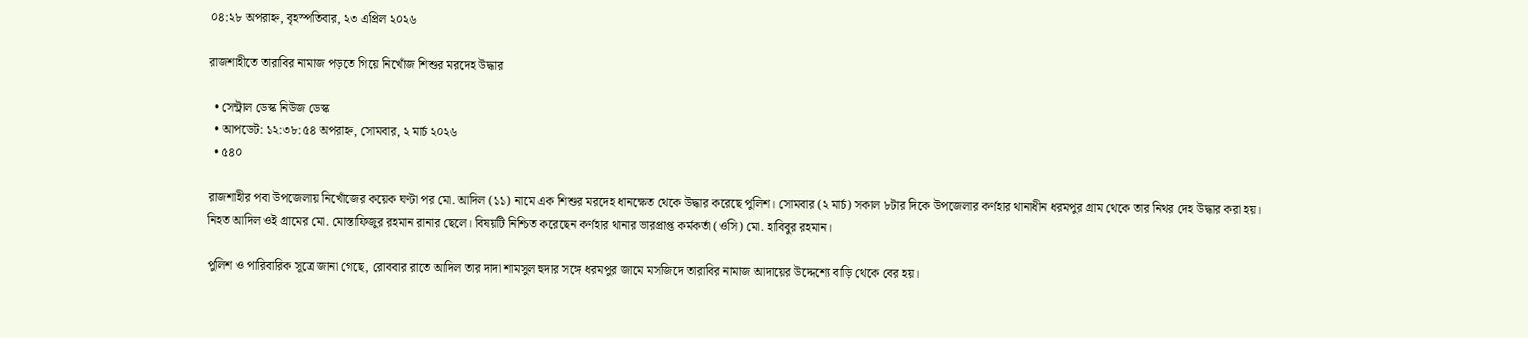০৪:২৮ অপরাহ্ন, বৃহস্পতিবার, ২৩ এপ্রিল ২০২৬

রাজশাহীতে তারাবির নামাজ পড়তে গিয়ে নিখোঁজ শিশুর মরদেহ উদ্ধার

  • সেন্ট্রাল ডেস্ক নিউজ ডেস্ক
  • আপডেট: ১২:৩৮:৫৪ অপরাহ্ন, সোমবার, ২ মার্চ ২০২৬
  • ৫৪০

রাজশাহীর পবা উপজেলায় নিখোঁজের কয়েক ঘণ্টা পর মো. আদিল (১১) নামে এক শিশুর মরদেহ ধানক্ষেত থেকে উদ্ধার করেছে পুলিশ। সোমবার (২ মার্চ) সকাল ৮টার দিকে উপজেলার কর্ণহার থানাধীন ধরমপুর গ্রাম থেকে তার নিথর দেহ উদ্ধার করা হয়।
নিহত আদিল ওই গ্রামের মো. মোস্তাফিজুর রহমান রানার ছেলে। বিষয়টি নিশ্চিত করেছেন কর্ণহার থানার ভারপ্রাপ্ত কর্মকর্তা (ওসি) মো. হাবিবুর রহমান।

পুলিশ ও পারিবারিক সূত্রে জানা গেছে, রোববার রাতে আদিল তার দাদা শামসুল হুদার সঙ্গে ধরমপুর জামে মসজিদে তারাবির নামাজ আদায়ের উদ্দেশ্যে বাড়ি থেকে বের হয়।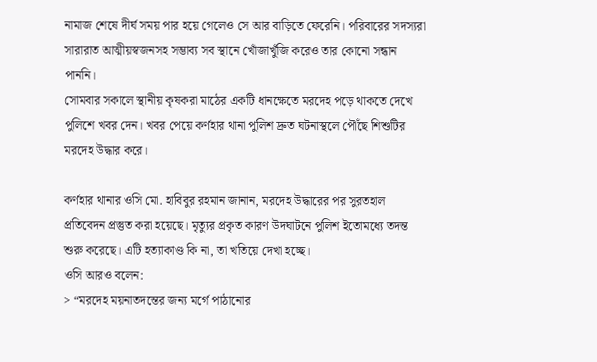নামাজ শেষে দীর্ঘ সময় পার হয়ে গেলেও সে আর বাড়িতে ফেরেনি। পরিবারের সদস্যরা সারারাত আত্মীয়স্বজনসহ সম্ভাব্য সব স্থানে খোঁজাখুঁজি করেও তার কোনো সন্ধান পাননি।
সোমবার সকালে স্থানীয় কৃষকরা মাঠের একটি ধানক্ষেতে মরদেহ পড়ে থাকতে দেখে পুলিশে খবর দেন। খবর পেয়ে কর্ণহার থানা পুলিশ দ্রুত ঘটনাস্থলে পৌঁছে শিশুটির মরদেহ উদ্ধার করে।

কর্ণহার থানার ওসি মো. হাবিবুর রহমান জানান, মরদেহ উদ্ধারের পর সুরতহাল প্রতিবেদন প্রস্তুত করা হয়েছে। মৃত্যুর প্রকৃত কারণ উদঘাটনে পুলিশ ইতোমধ্যে তদন্ত শুরু করেছে। এটি হত্যাকাণ্ড কি না, তা খতিয়ে দেখা হচ্ছে।
ওসি আরও বলেন:
> “মরদেহ ময়নাতদন্তের জন্য মর্গে পাঠানোর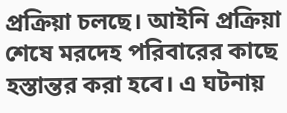প্রক্রিয়া চলছে। আইনি প্রক্রিয়া শেষে মরদেহ পরিবারের কাছে হস্তান্তর করা হবে। এ ঘটনায়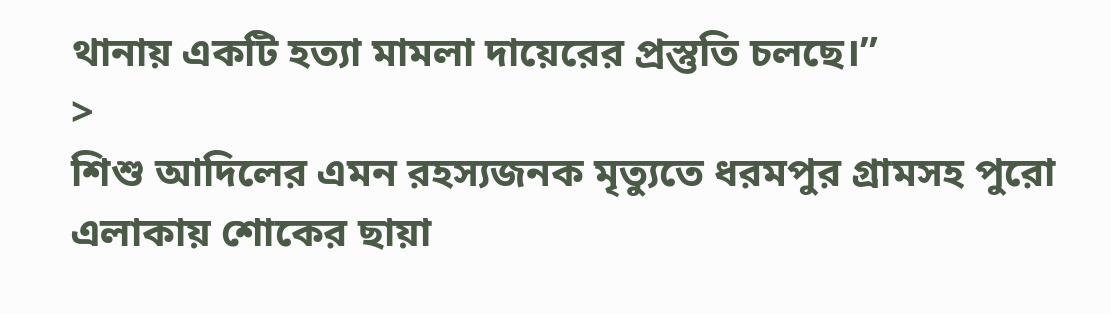থানায় একটি হত্যা মামলা দায়েরের প্রস্তুতি চলছে।”
>
শিশু আদিলের এমন রহস্যজনক মৃত্যুতে ধরমপুর গ্রামসহ পুরো এলাকায় শোকের ছায়া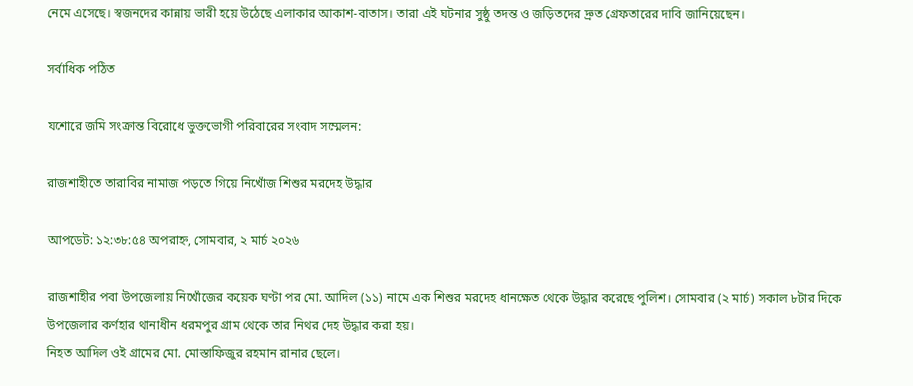নেমে এসেছে। স্বজনদের কান্নায় ভারী হয়ে উঠেছে এলাকার আকাশ-বাতাস। তারা এই ঘটনার সুষ্ঠু তদন্ত ও জড়িতদের দ্রুত গ্রেফতারের দাবি জানিয়েছেন।

সর্বাধিক পঠিত

যশোরে জমি সংক্রান্ত বিরোধে ভুক্তভোগী পরিবারের সংবাদ সম্মেলন:

রাজশাহীতে তারাবির নামাজ পড়তে গিয়ে নিখোঁজ শিশুর মরদেহ উদ্ধার

আপডেট: ১২:৩৮:৫৪ অপরাহ্ন, সোমবার, ২ মার্চ ২০২৬

রাজশাহীর পবা উপজেলায় নিখোঁজের কয়েক ঘণ্টা পর মো. আদিল (১১) নামে এক শিশুর মরদেহ ধানক্ষেত থেকে উদ্ধার করেছে পুলিশ। সোমবার (২ মার্চ) সকাল ৮টার দিকে উপজেলার কর্ণহার থানাধীন ধরমপুর গ্রাম থেকে তার নিথর দেহ উদ্ধার করা হয়।
নিহত আদিল ওই গ্রামের মো. মোস্তাফিজুর রহমান রানার ছেলে।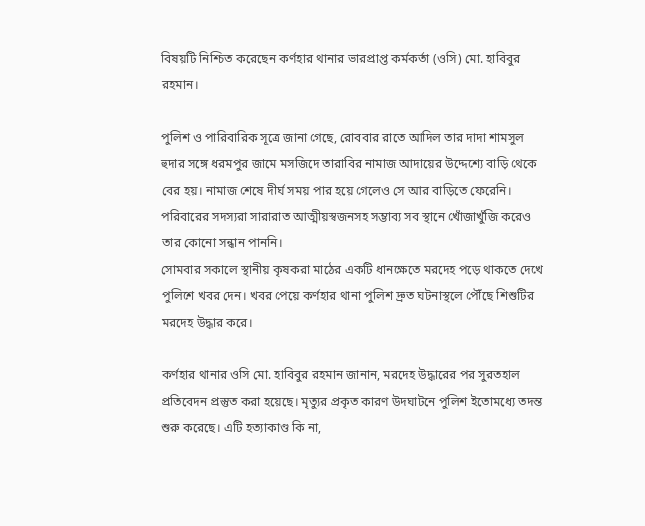বিষয়টি নিশ্চিত করেছেন কর্ণহার থানার ভারপ্রাপ্ত কর্মকর্তা (ওসি) মো. হাবিবুর রহমান।

পুলিশ ও পারিবারিক সূত্রে জানা গেছে, রোববার রাতে আদিল তার দাদা শামসুল হুদার সঙ্গে ধরমপুর জামে মসজিদে তারাবির নামাজ আদায়ের উদ্দেশ্যে বাড়ি থেকে বের হয়। নামাজ শেষে দীর্ঘ সময় পার হয়ে গেলেও সে আর বাড়িতে ফেরেনি। পরিবারের সদস্যরা সারারাত আত্মীয়স্বজনসহ সম্ভাব্য সব স্থানে খোঁজাখুঁজি করেও তার কোনো সন্ধান পাননি।
সোমবার সকালে স্থানীয় কৃষকরা মাঠের একটি ধানক্ষেতে মরদেহ পড়ে থাকতে দেখে পুলিশে খবর দেন। খবর পেয়ে কর্ণহার থানা পুলিশ দ্রুত ঘটনাস্থলে পৌঁছে শিশুটির মরদেহ উদ্ধার করে।

কর্ণহার থানার ওসি মো. হাবিবুর রহমান জানান, মরদেহ উদ্ধারের পর সুরতহাল প্রতিবেদন প্রস্তুত করা হয়েছে। মৃত্যুর প্রকৃত কারণ উদঘাটনে পুলিশ ইতোমধ্যে তদন্ত শুরু করেছে। এটি হত্যাকাণ্ড কি না,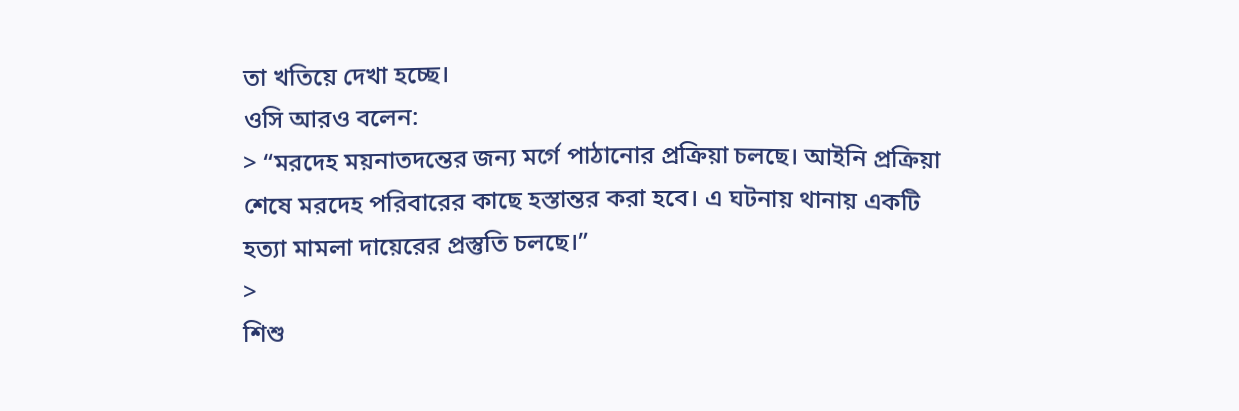তা খতিয়ে দেখা হচ্ছে।
ওসি আরও বলেন:
> “মরদেহ ময়নাতদন্তের জন্য মর্গে পাঠানোর প্রক্রিয়া চলছে। আইনি প্রক্রিয়া শেষে মরদেহ পরিবারের কাছে হস্তান্তর করা হবে। এ ঘটনায় থানায় একটি হত্যা মামলা দায়েরের প্রস্তুতি চলছে।”
>
শিশু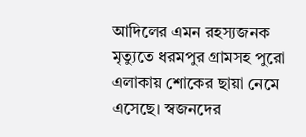আদিলের এমন রহস্যজনক মৃত্যুতে ধরমপুর গ্রামসহ পুরো এলাকায় শোকের ছায়া নেমে এসেছে। স্বজনদের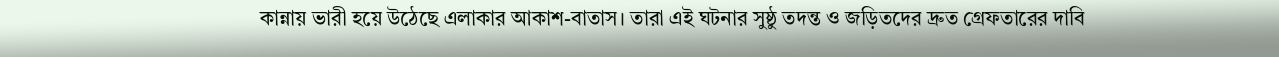কান্নায় ভারী হয়ে উঠেছে এলাকার আকাশ-বাতাস। তারা এই ঘটনার সুষ্ঠু তদন্ত ও জড়িতদের দ্রুত গ্রেফতারের দাবি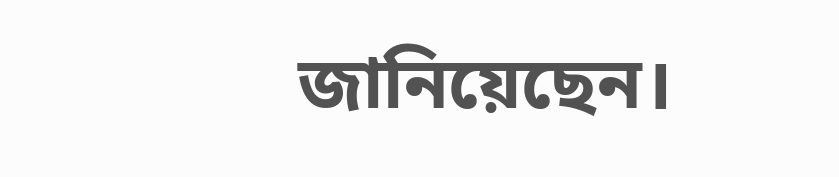জানিয়েছেন।